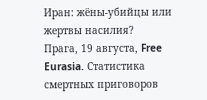Иран: жёны-убийцы или жертвы насилия?
Прага, 19 августа, Free Eurasia. Статистика смертных приговоров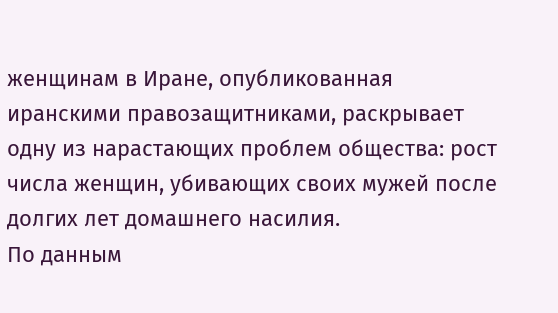женщинам в Иране, опубликованная иранскими правозащитниками, раскрывает одну из нарастающих проблем общества: рост числа женщин, убивающих своих мужей после долгих лет домашнего насилия.
По данным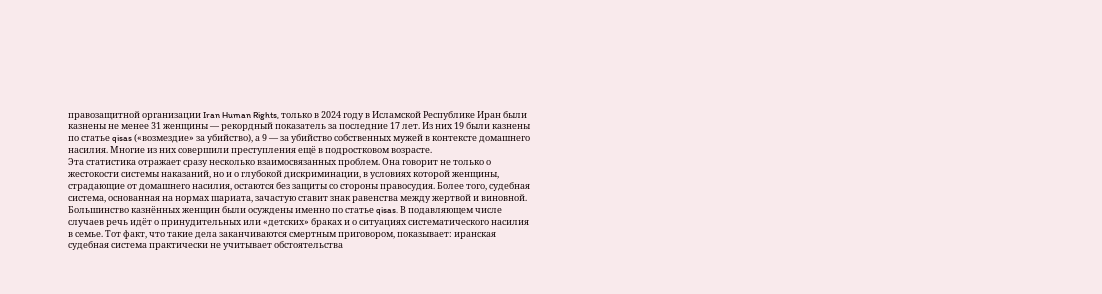правозащитной организации Iran Human Rights, только в 2024 году в Исламской Республике Иран были казнены не менее 31 женщины — рекордный показатель за последние 17 лет. Из них 19 были казнены по статье qisas («возмездие» за убийство), а 9 — за убийство собственных мужей в контексте домашнего насилия. Многие из них совершили преступления ещё в подростковом возрасте.
Эта статистика отражает сразу несколько взаимосвязанных проблем. Она говорит не только о жестокости системы наказаний, но и о глубокой дискриминации, в условиях которой женщины, страдающие от домашнего насилия, остаются без защиты со стороны правосудия. Более того, судебная система, основанная на нормах шариата, зачастую ставит знак равенства между жертвой и виновной.
Большинство казнённых женщин были осуждены именно по статье qisas. В подавляющем числе случаев речь идёт о принудительных или «детских» браках и о ситуациях систематического насилия в семье. Тот факт, что такие дела заканчиваются смертным приговором, показывает: иранская судебная система практически не учитывает обстоятельства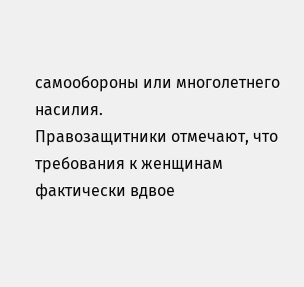самообороны или многолетнего насилия.
Правозащитники отмечают, что требования к женщинам фактически вдвое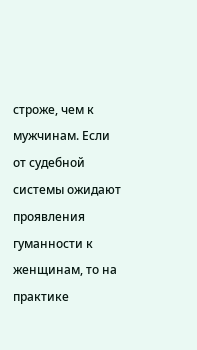строже, чем к мужчинам. Если от судебной системы ожидают проявления гуманности к женщинам, то на практике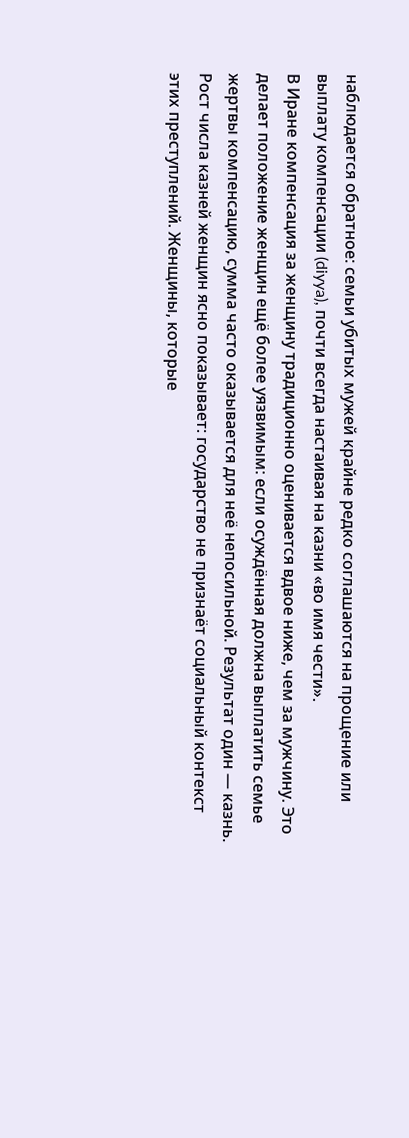наблюдается обратное: семьи убитых мужей крайне редко соглашаются на прощение или выплату компенсации (diyya), почти всегда настаивая на казни «во имя чести».
В Иране компенсация за женщину традиционно оценивается вдвое ниже, чем за мужчину. Это делает положение женщин ещё более уязвимым: если осуждённая должна выплатить семье жертвы компенсацию, сумма часто оказывается для неё непосильной. Результат один — казнь.
Рост числа казней женщин ясно показывает: государство не признаёт социальный контекст этих преступлений. Женщины, которые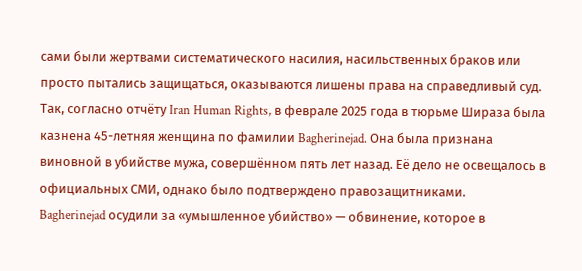сами были жертвами систематического насилия, насильственных браков или просто пытались защищаться, оказываются лишены права на справедливый суд.
Так, согласно отчёту Iran Human Rights, в феврале 2025 года в тюрьме Шираза была казнена 45-летняя женщина по фамилии Bagherinejad. Она была признана виновной в убийстве мужа, совершённом пять лет назад. Её дело не освещалось в официальных СМИ, однако было подтверждено правозащитниками.
Bagherinejad осудили за «умышленное убийство» — обвинение, которое в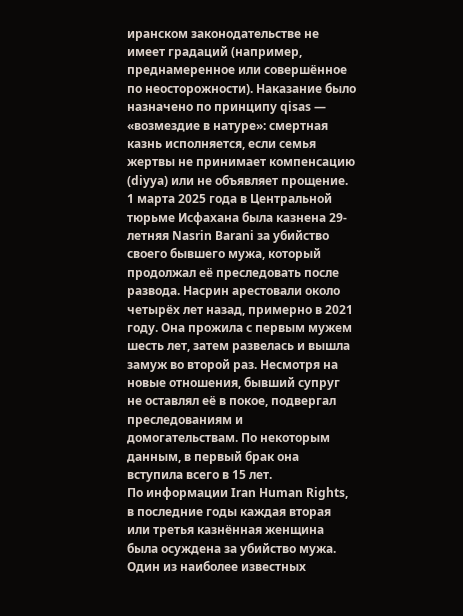иранском законодательстве не имеет градаций (например, преднамеренное или совершённое по неосторожности). Наказание было назначено по принципу qisas — «возмездие в натуре»: смертная казнь исполняется, если семья жертвы не принимает компенсацию (diyya) или не объявляет прощение.
1 марта 2025 года в Центральной тюрьме Исфахана была казнена 29-летняя Nasrin Barani за убийство своего бывшего мужа, который продолжал её преследовать после развода. Насрин арестовали около четырёх лет назад, примерно в 2021 году. Она прожила с первым мужем шесть лет, затем развелась и вышла замуж во второй раз. Несмотря на новые отношения, бывший супруг не оставлял её в покое, подвергал преследованиям и домогательствам. По некоторым данным, в первый брак она вступила всего в 15 лет.
По информации Iran Human Rights, в последние годы каждая вторая или третья казнённая женщина была осуждена за убийство мужа. Один из наиболее известных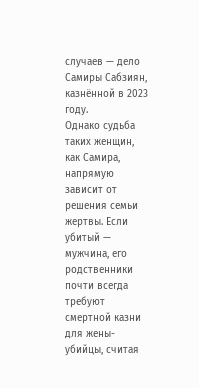случаев — дело Самиры Сабзиян, казнённой в 2023 году.
Однако судьба таких женщин, как Самира, напрямую зависит от решения семьи жертвы. Если убитый — мужчина, его родственники почти всегда требуют смертной казни для жены-убийцы, считая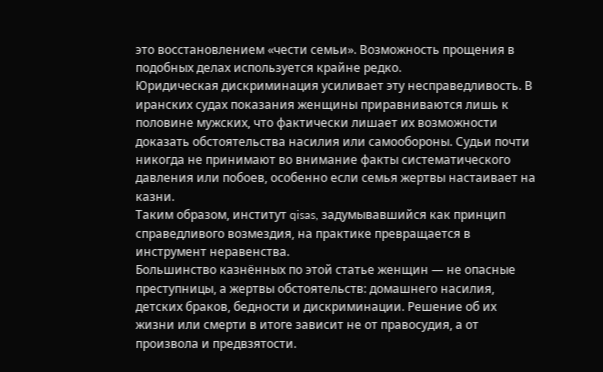это восстановлением «чести семьи». Возможность прощения в подобных делах используется крайне редко.
Юридическая дискриминация усиливает эту несправедливость. В иранских судах показания женщины приравниваются лишь к половине мужских, что фактически лишает их возможности доказать обстоятельства насилия или самообороны. Судьи почти никогда не принимают во внимание факты систематического давления или побоев, особенно если семья жертвы настаивает на казни.
Таким образом, институт qisas, задумывавшийся как принцип справедливого возмездия, на практике превращается в инструмент неравенства.
Большинство казнённых по этой статье женщин — не опасные преступницы, а жертвы обстоятельств: домашнего насилия, детских браков, бедности и дискриминации. Решение об их жизни или смерти в итоге зависит не от правосудия, а от произвола и предвзятости.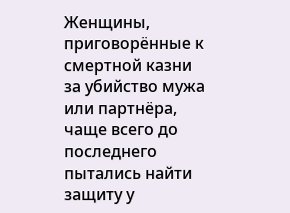Женщины, приговорённые к смертной казни за убийство мужа или партнёра, чаще всего до последнего пытались найти защиту у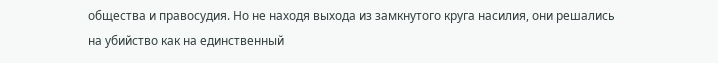общества и правосудия. Но не находя выхода из замкнутого круга насилия, они решались на убийство как на единственный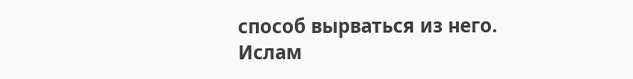способ вырваться из него.
Ислам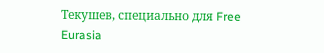Текушев, специально для Free Eurasia